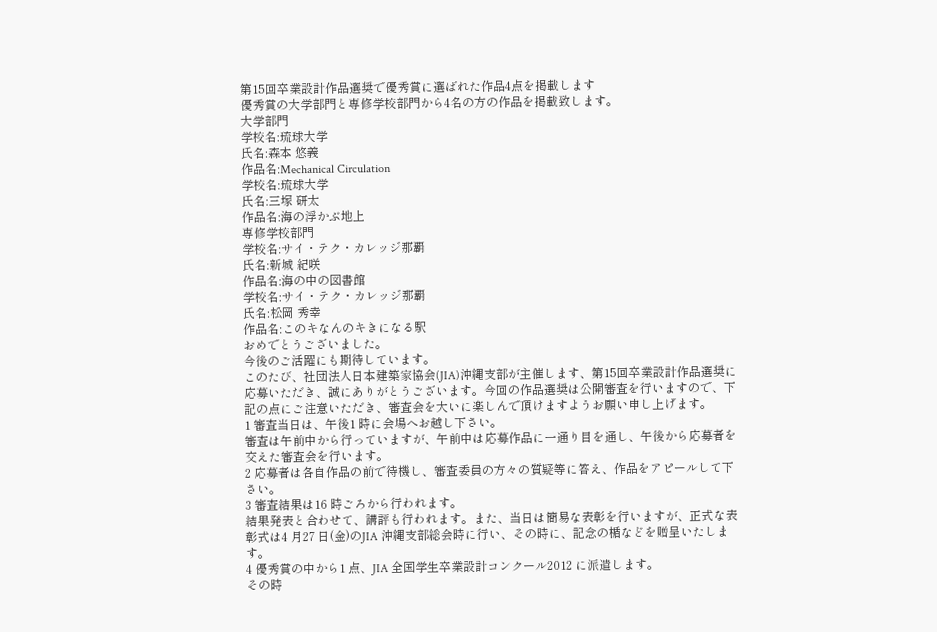第15回卒業設計作品選奨で優秀賞に選ばれた作品4点を掲載します
優秀賞の大学部門と専修学校部門から4名の方の作品を掲載致します。
大学部門
学校名:琉球大学
氏名:森本 悠義
作品名:Mechanical Circulation
学校名:琉球大学
氏名:三塚 研太
作品名:海の浮かぶ地上
専修学校部門
学校名:サイ・テク・カレッジ那覇
氏名:新城 紀咲
作品名:海の中の図書館
学校名:サイ・テク・カレッジ那覇
氏名:松岡 秀幸
作品名:このキなんのキきになる駅
おめでとうございました。
今後のご活躍にも期待しています。
このたび、社団法人日本建築家協会(JIA)沖縄支部が主催します、第15回卒業設計作品選奨に応募いただき、誠にありがとうございます。今回の作品選奨は公開審査を行いますので、下記の点にご注意いただき、審査会を大いに楽しんで頂けますようお願い申し上げます。
1 審査当日は、午後1 時に会場へお越し下さい。
審査は午前中から行っていますが、午前中は応募作品に一通り目を通し、午後から応募者を交えた審査会を行います。
2 応募者は各自作品の前で待機し、審査委員の方々の質疑等に答え、作品をアピールして下さい。
3 審査結果は16 時ごろから行われます。
結果発表と合わせて、講評も行われます。また、当日は簡易な表彰を行いますが、正式な表彰式は4 月27 日(金)のJIA 沖縄支部総会時に行い、その時に、記念の楯などを贈呈いたします。
4 優秀賞の中から1 点、JIA 全国学生卒業設計コンクール2012 に派遣します。
その時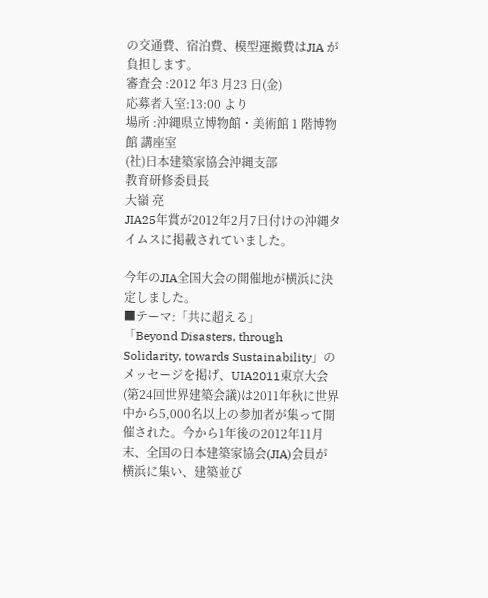の交通費、宿泊費、模型運搬費はJIA が負担します。
審査会 :2012 年3 月23 日(金)
応募者入室:13:00 より
場所 :沖縄県立博物館・美術館 1 階博物館 講座室
(社)日本建築家協会沖縄支部
教育研修委員長
大嶺 亮
JIA25年賞が2012年2月7日付けの沖縄タイムスに掲載されていました。

今年のJIA全国大会の開催地が横浜に決定しました。
■テーマ:「共に超える」
「Beyond Disasters, through Solidarity, towards Sustainability」のメッセージを掲げ、UIA2011東京大会(第24回世界建築会議)は2011年秋に世界中から5,000名以上の参加者が集って開催された。今から1年後の2012年11月末、全国の日本建築家協会(JIA)会員が横浜に集い、建築並び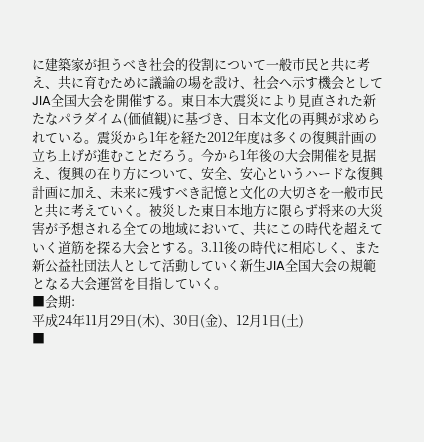に建築家が担うべき社会的役割について一般市民と共に考え、共に育むために議論の場を設け、社会へ示す機会としてJIA全国大会を開催する。東日本大震災により見直された新たなパラダイム(価値観)に基づき、日本文化の再興が求められている。震災から1年を経た2012年度は多くの復興計画の立ち上げが進むことだろう。今から1年後の大会開催を見据え、復興の在り方について、安全、安心というハードな復興計画に加え、未来に残すべき記憶と文化の大切さを一般市民と共に考えていく。被災した東日本地方に限らず将来の大災害が予想される全ての地域において、共にこの時代を超えていく道筋を探る大会とする。3.11後の時代に相応しく、また新公益社団法人として活動していく新生JIA全国大会の規範となる大会運営を目指していく。
■会期:
平成24年11月29日(木)、30日(金)、12月1日(土)
■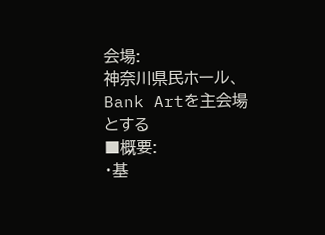会場:
神奈川県民ホール、Bank Artを主会場とする
■概要:
・基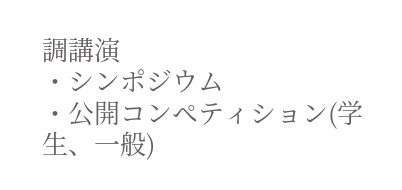調講演
・シンポジウム
・公開コンペティション(学生、一般)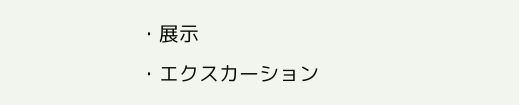・展示
・エクスカーション